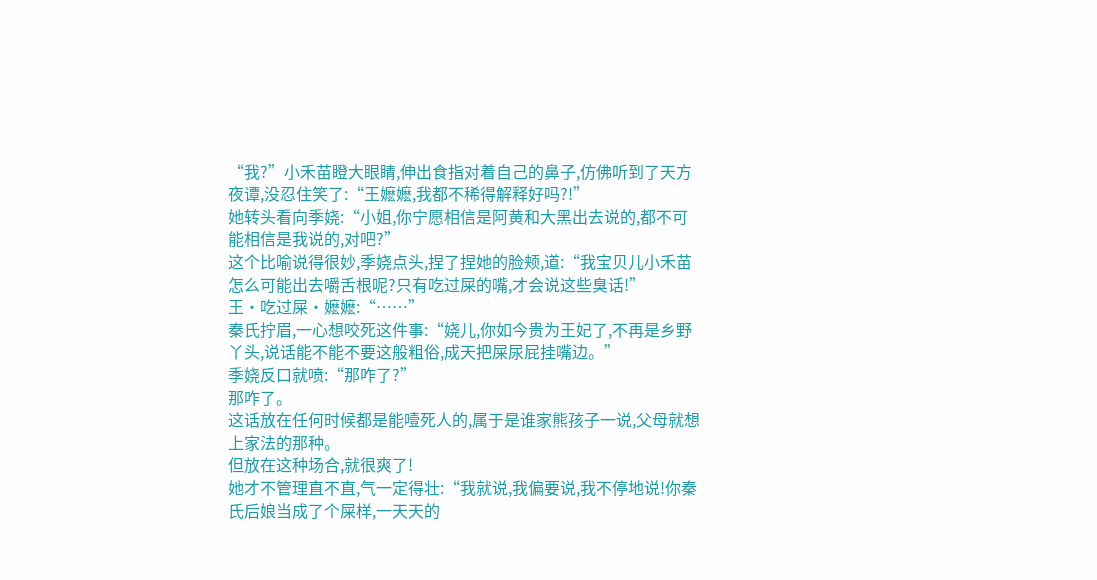“我?”小禾苗瞪大眼睛,伸出食指对着自己的鼻子,仿佛听到了天方夜谭,没忍住笑了:“王嬷嬷,我都不稀得解释好吗?!”
她转头看向季娆:“小姐,你宁愿相信是阿黄和大黑出去说的,都不可能相信是我说的,对吧?”
这个比喻说得很妙,季娆点头,捏了捏她的脸颊,道:“我宝贝儿小禾苗怎么可能出去嚼舌根呢?只有吃过屎的嘴,才会说这些臭话!”
王·吃过屎·嬷嬷:“……”
秦氏拧眉,一心想咬死这件事:“娆儿,你如今贵为王妃了,不再是乡野丫头,说话能不能不要这般粗俗,成天把屎尿屁挂嘴边。”
季娆反口就喷:“那咋了?”
那咋了。
这话放在任何时候都是能噎死人的,属于是谁家熊孩子一说,父母就想上家法的那种。
但放在这种场合,就很爽了!
她才不管理直不直,气一定得壮:“我就说,我偏要说,我不停地说!你秦氏后娘当成了个屎样,一天天的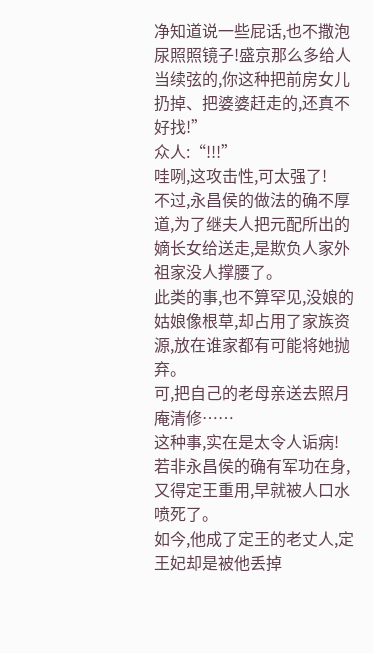净知道说一些屁话,也不撒泡尿照照镜子!盛京那么多给人当续弦的,你这种把前房女儿扔掉、把婆婆赶走的,还真不好找!”
众人:“!!!”
哇咧,这攻击性,可太强了!
不过,永昌侯的做法的确不厚道,为了继夫人把元配所出的嫡长女给送走,是欺负人家外祖家没人撑腰了。
此类的事,也不算罕见,没娘的姑娘像根草,却占用了家族资源,放在谁家都有可能将她抛弃。
可,把自己的老母亲送去照月庵清修……
这种事,实在是太令人诟病!
若非永昌侯的确有军功在身,又得定王重用,早就被人口水喷死了。
如今,他成了定王的老丈人,定王妃却是被他丢掉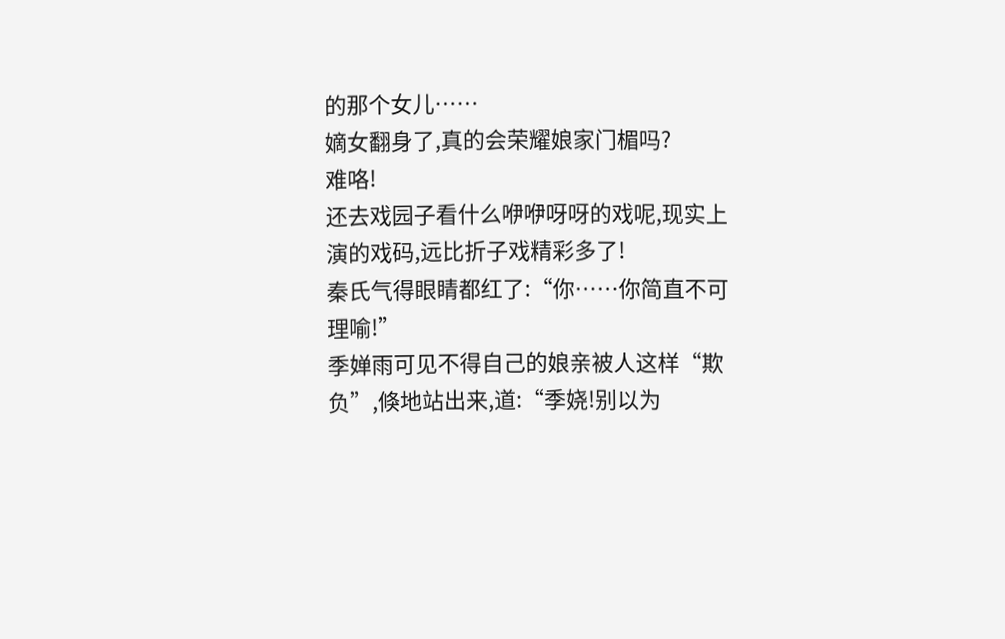的那个女儿……
嫡女翻身了,真的会荣耀娘家门楣吗?
难咯!
还去戏园子看什么咿咿呀呀的戏呢,现实上演的戏码,远比折子戏精彩多了!
秦氏气得眼睛都红了:“你……你简直不可理喻!”
季婵雨可见不得自己的娘亲被人这样“欺负”,倏地站出来,道:“季娆!别以为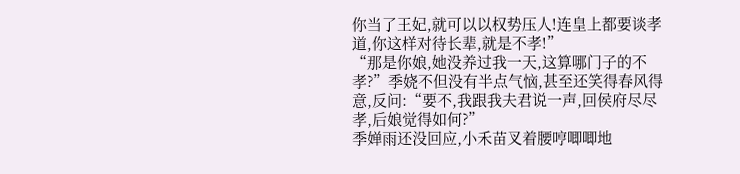你当了王妃,就可以以权势压人!连皇上都要谈孝道,你这样对待长辈,就是不孝!”
“那是你娘,她没养过我一天,这算哪门子的不孝?”季娆不但没有半点气恼,甚至还笑得春风得意,反问:“要不,我跟我夫君说一声,回侯府尽尽孝,后娘觉得如何?”
季婵雨还没回应,小禾苗叉着腰哼唧唧地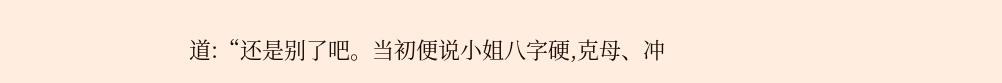道:“还是别了吧。当初便说小姐八字硬,克母、冲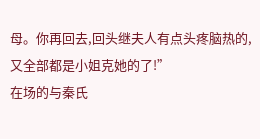母。你再回去,回头继夫人有点头疼脑热的,又全部都是小姐克她的了!”
在场的与秦氏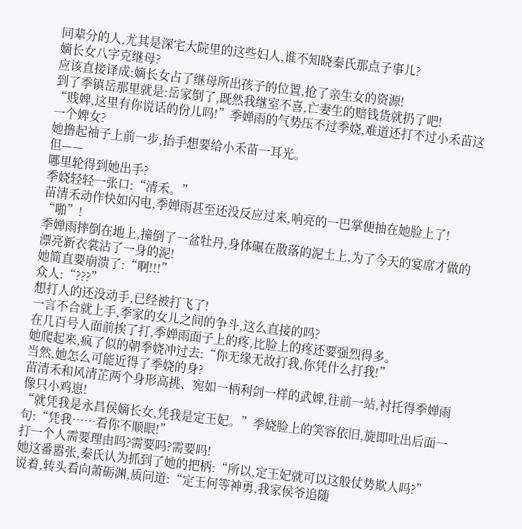同辈分的人,尤其是深宅大院里的这些妇人,谁不知晓秦氏那点子事儿?
嫡长女八字克继母?
应该直接译成:嫡长女占了继母所出孩子的位置,抢了亲生女的资源!
到了季镇岳那里就是:岳家倒了,既然我继室不喜,亡妻生的赔钱货就扔了吧!
“贱婢,这里有你说话的份儿吗!”季婵雨的气势压不过季娆,难道还打不过小禾苗这一个婢女?
她撸起袖子上前一步,抬手想要给小禾苗一耳光。
但——
哪里轮得到她出手?
季娆轻轻一张口:“清禾。”
苗清禾动作快如闪电,季婵雨甚至还没反应过来,响亮的一巴掌便抽在她脸上了!
“啪”!
季婵雨摔倒在地上,撞倒了一盆牡丹,身体碾在散落的泥土上,为了今天的宴席才做的漂亮新衣裳沾了一身的泥!
她简直要崩溃了:“啊!!!”
众人:“???”
想打人的还没动手,已经被打飞了!
一言不合就上手,季家的女儿之间的争斗,这么直接的吗?
在几百号人面前挨了打,季婵雨面子上的疼,比脸上的疼还要强烈得多。
她爬起来,疯了似的朝季娆冲过去:“你无缘无故打我,你凭什么打我!”
当然,她怎么可能近得了季娆的身?
苗清禾和风清芷两个身形高挑、宛如一柄利剑一样的武婢,往前一站,衬托得季婵雨像只小鸡崽!
“就凭我是永昌侯嫡长女,凭我是定王妃。”季娆脸上的笑容依旧,旋即吐出后面一句:“凭我……看你不顺眼!”
打一个人需要理由吗?需要吗?需要吗!
她这番嚣张,秦氏认为抓到了她的把柄:“所以,定王妃就可以这般仗势欺人吗?”
说着,转头看向萧砺渊,质问道:“定王何等神勇,我家侯爷追随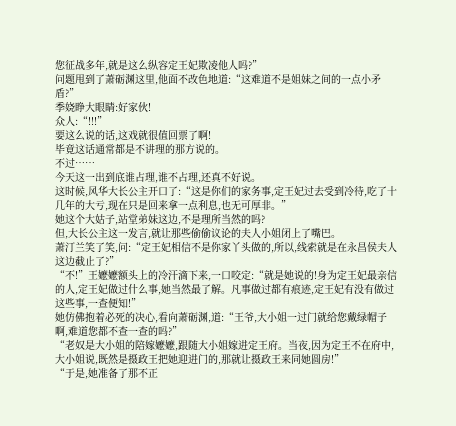您征战多年,就是这么纵容定王妃欺凌他人吗?”
问题甩到了萧砺渊这里,他面不改色地道:“这难道不是姐妹之间的一点小矛盾?”
季娆睁大眼睛:好家伙!
众人:“!!!”
要这么说的话,这戏就很值回票了啊!
毕竟这话通常都是不讲理的那方说的。
不过……
今天这一出到底谁占理,谁不占理,还真不好说。
这时候,风华大长公主开口了:“这是你们的家务事,定王妃过去受到冷待,吃了十几年的大亏,现在只是回来拿一点利息,也无可厚非。”
她这个大姑子,站堂弟妹这边,不是理所当然的吗?
但,大长公主这一发言,就让那些偷偷议论的夫人小姐闭上了嘴巴。
萧汀兰笑了笑,问:“定王妃相信不是你家丫头做的,所以,线索就是在永昌侯夫人这边截止了?”
“不!”王嬷嬷额头上的冷汗滴下来,一口咬定:“就是她说的!身为定王妃最亲信的人,定王妃做过什么事,她当然最了解。凡事做过都有痕迹,定王妃有没有做过这些事,一查便知!”
她仿佛抱着必死的决心,看向萧砺渊,道:“王爷,大小姐一过门就给您戴绿帽子啊,难道您都不查一查的吗?”
“老奴是大小姐的陪嫁嬷嬷,跟随大小姐嫁进定王府。当夜,因为定王不在府中,大小姐说,既然是摄政王把她迎进门的,那就让摄政王来同她圆房!”
“于是,她准备了那不正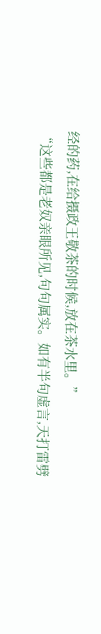经的药,在给摄政王敬茶的时候,放在茶水里。”
“这些都是老奴亲眼所见,句句属实。如有半句虚言,天打雷劈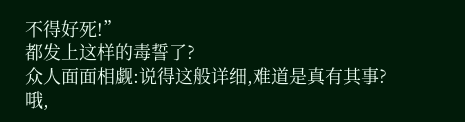不得好死!”
都发上这样的毒誓了?
众人面面相觑:说得这般详细,难道是真有其事?
哦,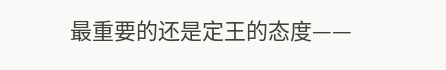最重要的还是定王的态度——